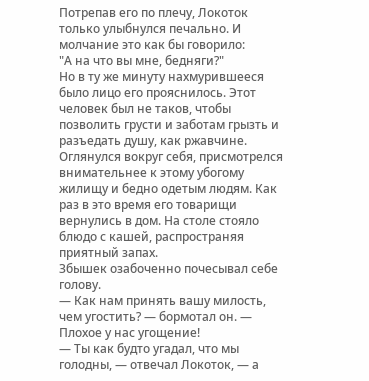Потрепав его по плечу, Локоток только улыбнулся печально. И молчание это как бы говорило:
"А на что вы мне, бедняги?"
Но в ту же минуту нахмурившееся было лицо его прояснилось. Этот человек был не таков, чтобы позволить грусти и заботам грызть и разъедать душу, как ржавчине. Оглянулся вокруг себя, присмотрелся внимательнее к этому убогому жилищу и бедно одетым людям. Как раз в это время его товарищи вернулись в дом. На столе стояло блюдо с кашей, распространяя приятный запах.
Збышек озабоченно почесывал себе голову.
— Как нам принять вашу милость, чем угостить? — бормотал он. — Плохое у нас угощение!
— Ты как будто угадал, что мы голодны, — отвечал Локоток, — а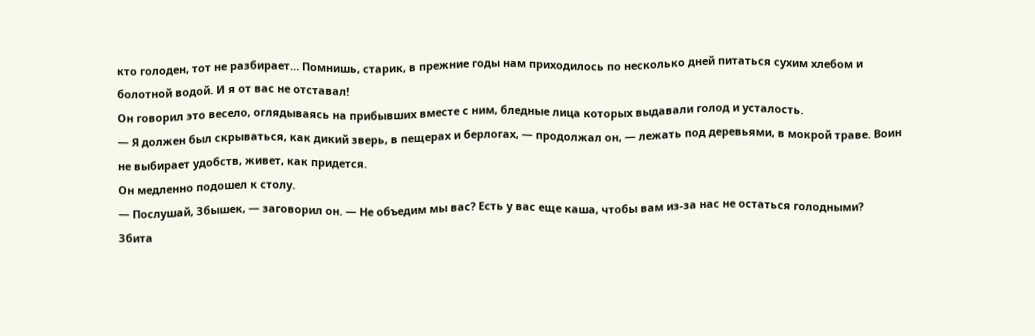кто голоден, тот не разбирает… Помнишь, старик, в прежние годы нам приходилось по несколько дней питаться сухим хлебом и болотной водой. И я от вас не отставал!
Он говорил это весело, оглядываясь на прибывших вместе с ним, бледные лица которых выдавали голод и усталость.
— Я должен был скрываться, как дикий зверь, в пещерах и берлогах, — продолжал он, — лежать под деревьями, в мокрой траве. Воин не выбирает удобств, живет, как придется.
Он медленно подошел к столу.
— Послушай, Збышек, — заговорил он. — Не объедим мы вас? Есть у вас еще каша, чтобы вам из-за нас не остаться голодными?
Збита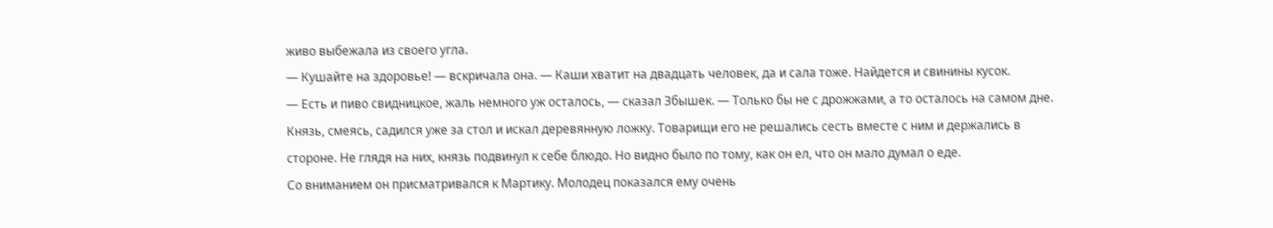живо выбежала из своего угла.
— Кушайте на здоровье! — вскричала она. — Каши хватит на двадцать человек, да и сала тоже. Найдется и свинины кусок.
— Есть и пиво свидницкое, жаль немного уж осталось, — сказал Збышек. — Только бы не с дрожжами, а то осталось на самом дне.
Князь, смеясь, садился уже за стол и искал деревянную ложку. Товарищи его не решались сесть вместе с ним и держались в стороне. Не глядя на них, князь подвинул к себе блюдо. Но видно было по тому, как он ел, что он мало думал о еде.
Со вниманием он присматривался к Мартику. Молодец показался ему очень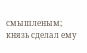смышленым; князь сделал ему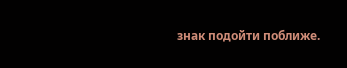знак подойти поближе.